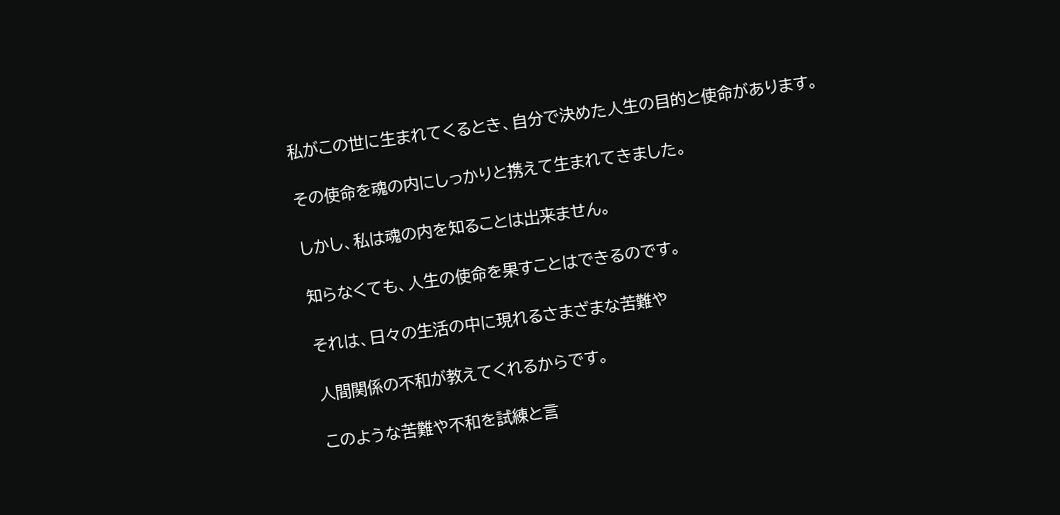私がこの世に生まれてくるとき、自分で決めた人生の目的と使命があります。

その使命を魂の内にしっかりと携えて生まれてきました。

しかし、私は魂の内を知ることは出来ません。

知らなくても、人生の使命を果すことはできるのです。

それは、日々の生活の中に現れるさまざまな苦難や

人間関係の不和が教えてくれるからです。

このような苦難や不和を試練と言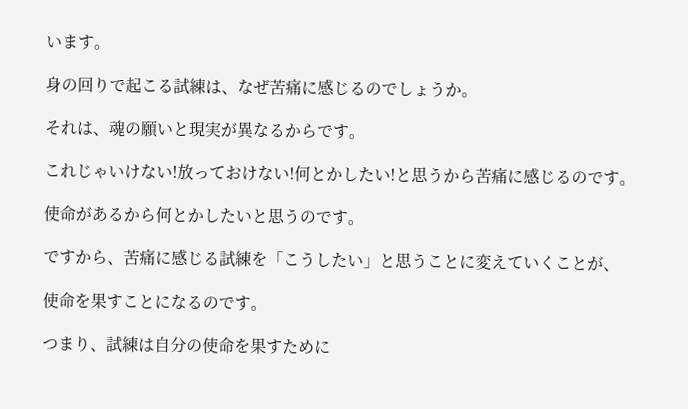います。

身の回りで起こる試練は、なぜ苦痛に感じるのでしょうか。

それは、魂の願いと現実が異なるからです。

これじゃいけない!放っておけない!何とかしたい!と思うから苦痛に感じるのです。

使命があるから何とかしたいと思うのです。

ですから、苦痛に感じる試練を「こうしたい」と思うことに変えていくことが、

使命を果すことになるのです。

つまり、試練は自分の使命を果すために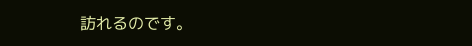訪れるのです。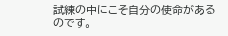試練の中にこそ自分の使命があるのです。